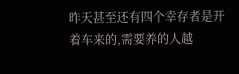昨天甚至还有四个幸存者是开着车来的,需要养的人越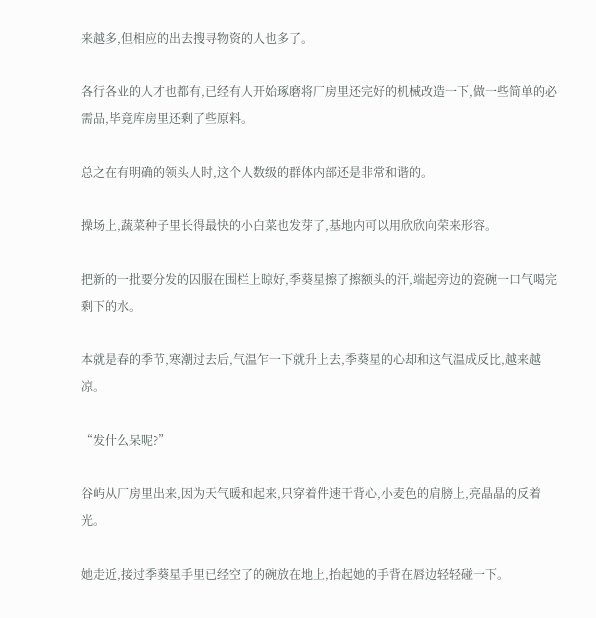来越多,但相应的出去搜寻物资的人也多了。

各行各业的人才也都有,已经有人开始琢磨将厂房里还完好的机械改造一下,做一些简单的必需品,毕竟库房里还剩了些原料。

总之在有明确的领头人时,这个人数级的群体内部还是非常和谐的。

操场上,蔬菜种子里长得最快的小白菜也发芽了,基地内可以用欣欣向荣来形容。

把新的一批要分发的囚服在围栏上晾好,季葵星擦了擦额头的汗,端起旁边的瓷碗一口气喝完剩下的水。

本就是春的季节,寒潮过去后,气温乍一下就升上去,季葵星的心却和这气温成反比,越来越凉。

“发什么呆呢?”

谷屿从厂房里出来,因为天气暖和起来,只穿着件速干背心,小麦色的肩膀上,亮晶晶的反着光。

她走近,接过季葵星手里已经空了的碗放在地上,抬起她的手背在唇边轻轻碰一下。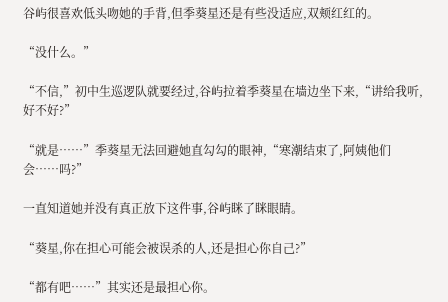谷屿很喜欢低头吻她的手背,但季葵星还是有些没适应,双颊红红的。

“没什么。”

“不信,”初中生巡逻队就要经过,谷屿拉着季葵星在墙边坐下来,“讲给我听,好不好?”

“就是……”季葵星无法回避她直勾勾的眼神,“寒潮结束了,阿姨他们会……吗?”

一直知道她并没有真正放下这件事,谷屿眯了眯眼睛。

“葵星,你在担心可能会被误杀的人,还是担心你自己?”

“都有吧……”其实还是最担心你。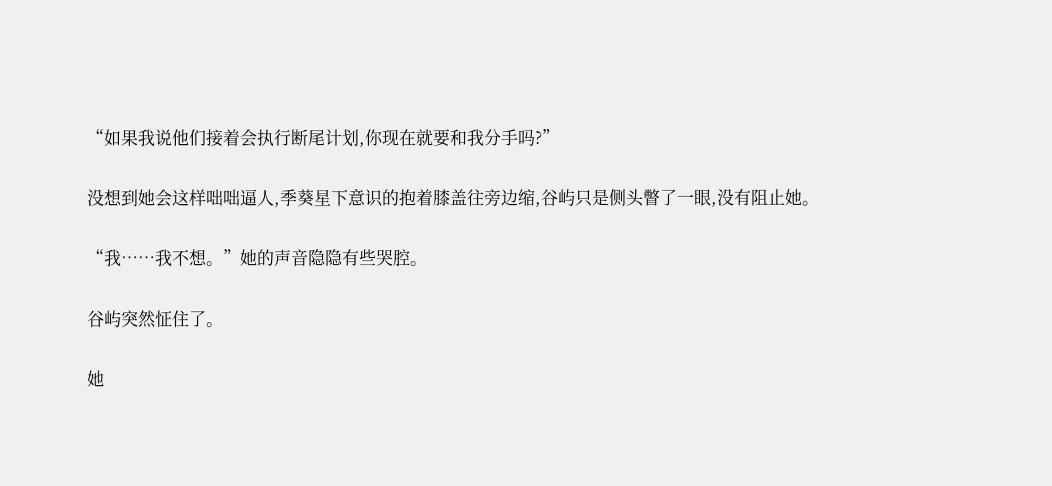“如果我说他们接着会执行断尾计划,你现在就要和我分手吗?”

没想到她会这样咄咄逼人,季葵星下意识的抱着膝盖往旁边缩,谷屿只是侧头瞥了一眼,没有阻止她。

“我……我不想。”她的声音隐隐有些哭腔。

谷屿突然怔住了。

她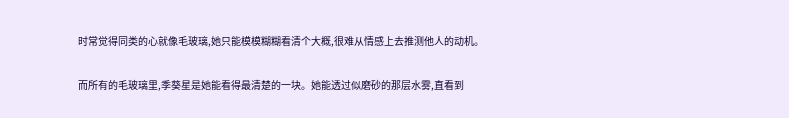时常觉得同类的心就像毛玻璃,她只能模模糊糊看清个大概,很难从情感上去推测他人的动机。

而所有的毛玻璃里,季葵星是她能看得最清楚的一块。她能透过似磨砂的那层水雾,直看到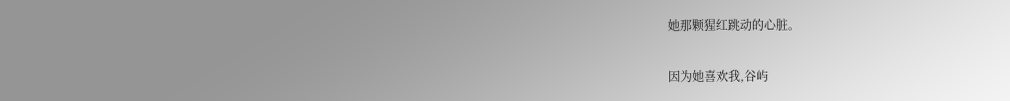她那颗猩红跳动的心脏。

因为她喜欢我,谷屿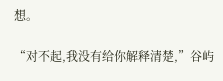想。

“对不起,我没有给你解释清楚,”谷屿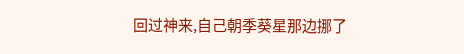回过神来,自己朝季葵星那边挪了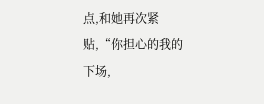点,和她再次紧贴,“你担心的我的下场,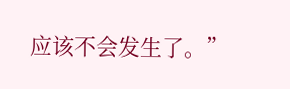应该不会发生了。”